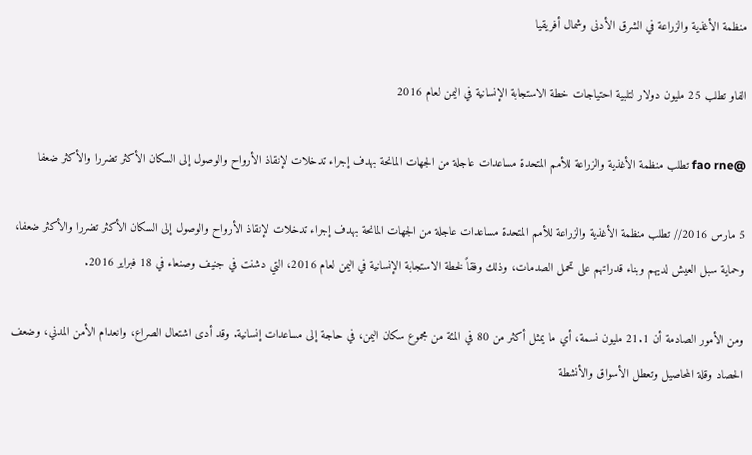منظمة الأغذية والزراعة في الشرق الأدنى وشمال أفريقيا

الفاو تطلب 25 مليون دولار لتلبية احتياجات خطة الاستجابة الإنسانية في اليمن لعام 2016

@fao rne تطلب منظمة الأغذية والزراعة للأمم المتحدة مساعدات عاجلة من الجهات المانحة بهدف إجراء تدخلات لإنقاذ الأرواح والوصول إلى السكان الأكثر تضررا والأكثر ضعفا

5 مارس 2016// تطلب منظمة الأغذية والزراعة للأمم المتحدة مساعدات عاجلة من الجهات المانحة بهدف إجراء تدخلات لإنقاذ الأرواح والوصول إلى السكان الأكثر تضررا والأكثر ضعفا، وحماية سبل العيش لديهم وبناء قدراتهم على تحمل الصدمات، وذلك وفقاً لخطة الاستجابة الإنسانية في اليمن لعام 2016، التي دشنت في جنيف وصنعاء في 18 فبراير 2016.

ومن الأمور الصادمة أن 21.1 مليون نسمة، أي ما يمثل أكثر من 80 في المئة من مجموع سكان اليمن، في حاجة إلى مساعدات إنسانية. وقد أدى اشتعال الصراع، وانعدام الأمن المدني، وضعف الحصاد وقلة المحاصيل وتعطل الأسواق والأنشطة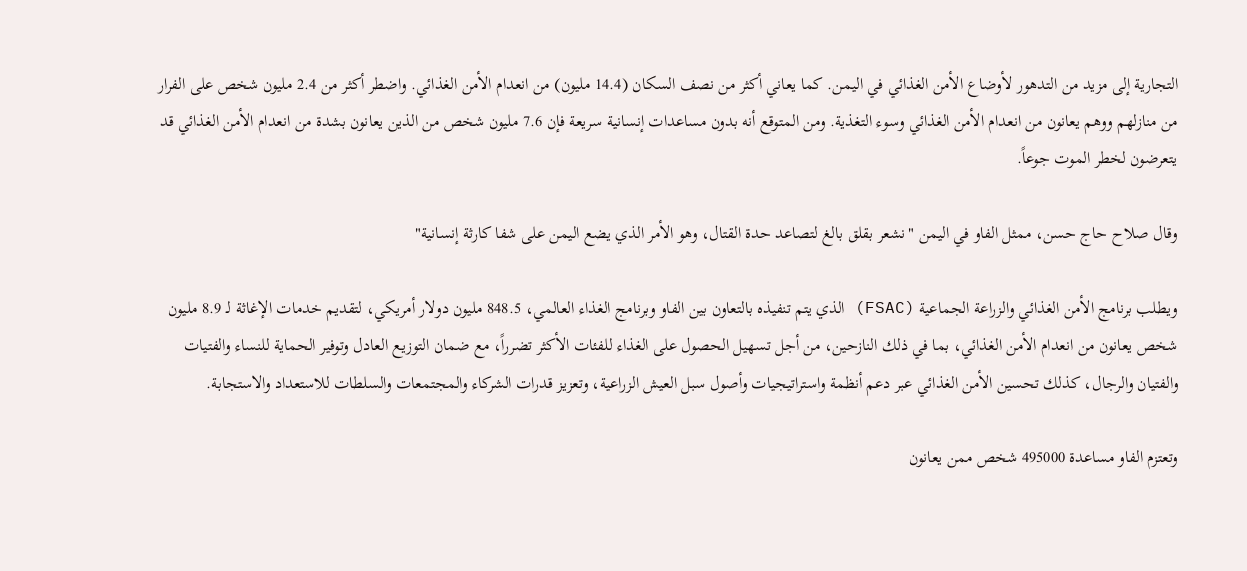التجارية إلى مزيد من التدهور لأوضاع الأمن الغذائي في اليمن. كما يعاني أكثر من نصف السكان (14.4 مليون) من انعدام الأمن الغذائي. واضطر أكثر من 2.4 مليون شخص على الفرار من منازلهم ووهم يعانون من انعدام الأمن الغذائي وسوء التغذية. ومن المتوقع أنه بدون مساعدات إنسانية سريعة فإن 7.6 مليون شخص من الذين يعانون بشدة من انعدام الأمن الغذائي قد يتعرضون لخطر الموت جوعاً.

وقال صلاح حاج حسن، ممثل الفاو في اليمن "نشعر بقلق بالغ لتصاعد حدة القتال، وهو الأمر الذي يضع اليمن على شفا كارثة إنسانية"

ويطلب برنامج الأمن الغذائي والزراعة الجماعية (FSAC) الذي يتم تنفيذه بالتعاون بين الفاو وبرنامج الغذاء العالمي، 848.5 مليون دولار أمريكي، لتقديم خدمات الإغاثة لـ 8.9 مليون شخص يعانون من انعدام الأمن الغذائي، بما في ذلك النازحين، من أجل تسهيل الحصول على الغذاء للفئات الأكثر تضرراً، مع ضمان التوزيع العادل وتوفير الحماية للنساء والفتيات والفتيان والرجال، كذلك تحسين الأمن الغذائي عبر دعم أنظمة واستراتيجيات وأصول سبل العيش الزراعية، وتعزيز قدرات الشركاء والمجتمعات والسلطات للاستعداد والاستجابة.

وتعتزم الفاو مساعدة 495000 شخص ممن يعانون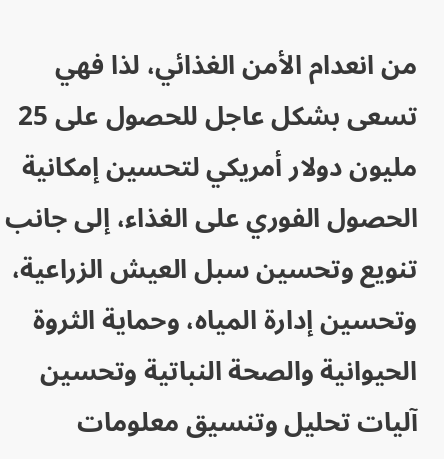من انعدام الأمن الغذائي، لذا فهي تسعى بشكل عاجل للحصول على 25 مليون دولار أمريكي لتحسين إمكانية الحصول الفوري على الغذاء، إلى جانب تنويع وتحسين سبل العيش الزراعية، وتحسين إدارة المياه، وحماية الثروة الحيوانية والصحة النباتية وتحسين آليات تحليل وتنسيق معلومات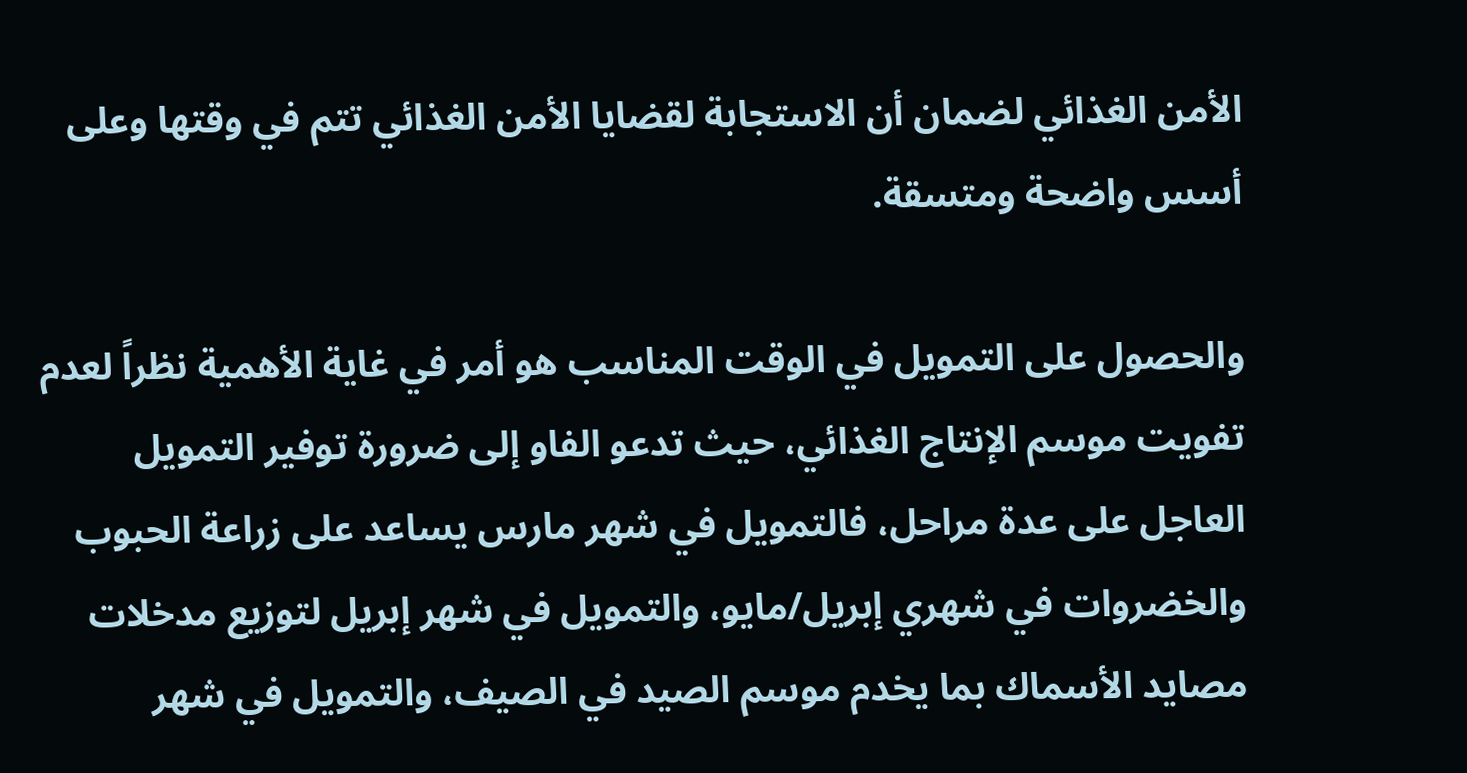الأمن الغذائي لضمان أن الاستجابة لقضايا الأمن الغذائي تتم في وقتها وعلى أسس واضحة ومتسقة.

والحصول على التمويل في الوقت المناسب هو أمر في غاية الأهمية نظراً لعدم تفويت موسم الإنتاج الغذائي، حيث تدعو الفاو إلى ضرورة توفير التمويل العاجل على عدة مراحل، فالتمويل في شهر مارس يساعد على زراعة الحبوب والخضروات في شهري إبريل/مايو، والتمويل في شهر إبريل لتوزيع مدخلات مصايد الأسماك بما يخدم موسم الصيد في الصيف، والتمويل في شهر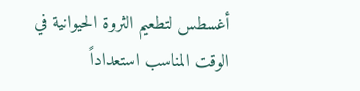أغسطس لتطعيم الثروة الحيوانية في الوقت المناسب استعداداً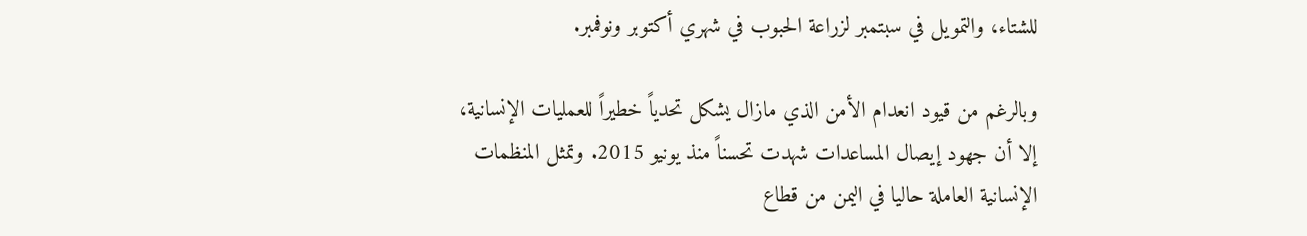للشتاء، والتمويل في سبتمبر لزراعة الحبوب في شهري أكتوبر ونوفمبر.

وبالرغم من قيود انعدام الأمن الذي مازال يشكل تحدياً خطيراً للعمليات الإنسانية، إلا أن جهود إيصال المساعدات شهدت تحسناً منذ يونيو 2015. وتمثل المنظمات الإنسانية العاملة حاليا في اليمن من قطاع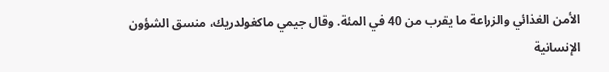الأمن الغذائي والزراعة ما يقرب من 40 في المئة. وقال جيمي ماكغولدريك، منسق الشؤون الإنسانية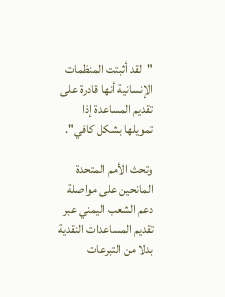"لقد أثبتت المنظمات الإنسانية أنها قادرة على تقديم المساعدة إذا تمويلها بشكل كافي".

وتحث الأمم المتحدة المانحين على مواصلة دعم الشعب اليمني عبر تقديم المساعدات النقدية بدلا من التبرعات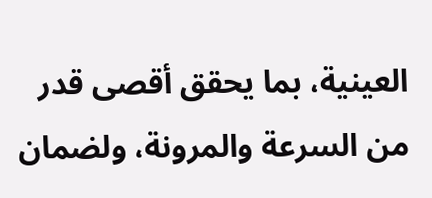العينية، بما يحقق أقصى قدر من السرعة والمرونة، ولضمان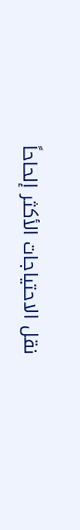نقل الاحتياجات الأكثر إلحاحاً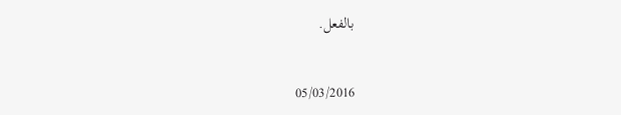بالفعل.


05/03/2016